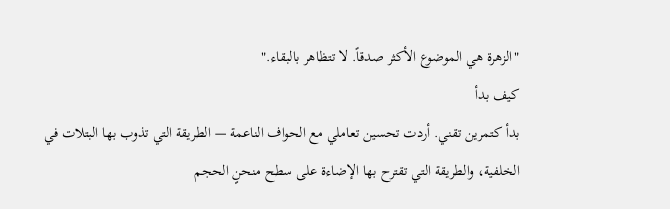"الزهرة هي الموضوع الأكثر صدقاً. لا تتظاهر بالبقاء."
كيف بدأ
بدأ كتمرين تقني. أردت تحسين تعاملي مع الحواف الناعمة — الطريقة التي تذوب بها البتلات في الخلفية، والطريقة التي تقترح بها الإضاءة على سطح منحنٍ الحجم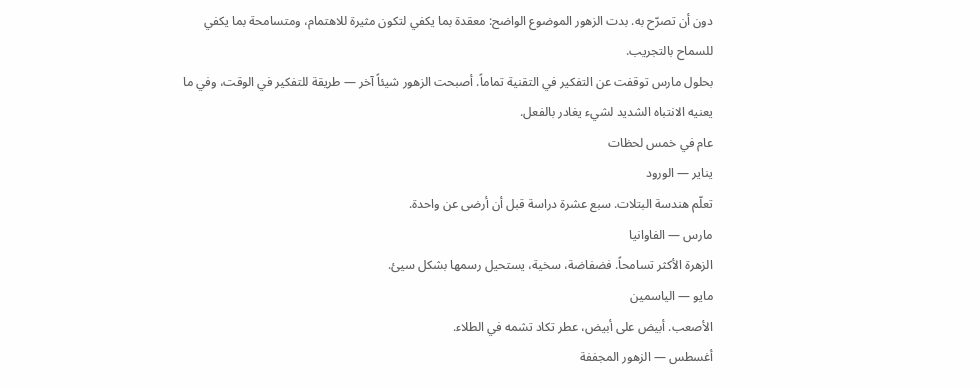دون أن تصرّح به. بدت الزهور الموضوع الواضح: معقدة بما يكفي لتكون مثيرة للاهتمام، ومتسامحة بما يكفي للسماح بالتجريب.
بحلول مارس توقفت عن التفكير في التقنية تماماً. أصبحت الزهور شيئاً آخر — طريقة للتفكير في الوقت، وفي ما يعنيه الانتباه الشديد لشيء يغادر بالفعل.
عام في خمس لحظات
يناير — الورود
تعلّم هندسة البتلات. سبع عشرة دراسة قبل أن أرضى عن واحدة.
مارس — الفاوانيا
الزهرة الأكثر تسامحاً. فضفاضة، سخية، يستحيل رسمها بشكل سيئ.
مايو — الياسمين
الأصعب. أبيض على أبيض، عطر تكاد تشمه في الطلاء.
أغسطس — الزهور المجففة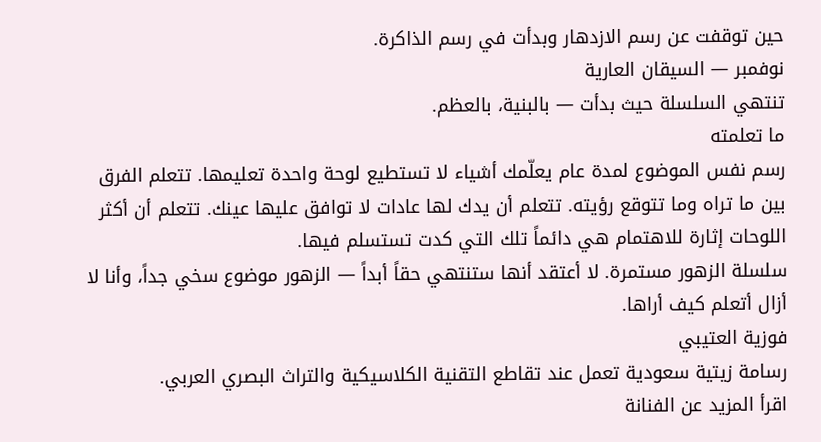حين توقفت عن رسم الازدهار وبدأت في رسم الذاكرة.
نوفمبر — السيقان العارية
تنتهي السلسلة حيث بدأت — بالبنية، بالعظم.
ما تعلمته
رسم نفس الموضوع لمدة عام يعلّمك أشياء لا تستطيع لوحة واحدة تعليمها. تتعلم الفرق بين ما تراه وما تتوقع رؤيته. تتعلم أن يدك لها عادات لا توافق عليها عينك. تتعلم أن أكثر اللوحات إثارة للاهتمام هي دائماً تلك التي كدت تستسلم فيها.
سلسلة الزهور مستمرة. لا أعتقد أنها ستنتهي حقاً أبداً — الزهور موضوع سخي جداً، وأنا لا أزال أتعلم كيف أراها.
فوزية العتيبي
رسامة زيتية سعودية تعمل عند تقاطع التقنية الكلاسيكية والتراث البصري العربي.
اقرأ المزيد عن الفنانة